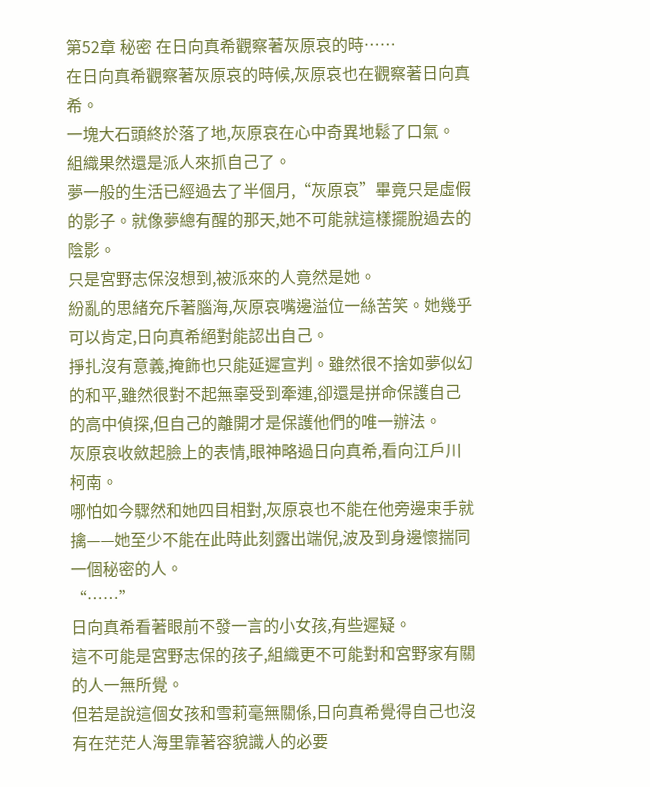第52章 秘密 在日向真希觀察著灰原哀的時……
在日向真希觀察著灰原哀的時候,灰原哀也在觀察著日向真希。
一塊大石頭終於落了地,灰原哀在心中奇異地鬆了口氣。
組織果然還是派人來抓自己了。
夢一般的生活已經過去了半個月,“灰原哀”畢竟只是虛假的影子。就像夢總有醒的那天,她不可能就這樣擺脫過去的陰影。
只是宮野志保沒想到,被派來的人竟然是她。
紛亂的思緒充斥著腦海,灰原哀嘴邊溢位一絲苦笑。她幾乎可以肯定,日向真希絕對能認出自己。
掙扎沒有意義,掩飾也只能延遲宣判。雖然很不捨如夢似幻的和平,雖然很對不起無辜受到牽連,卻還是拼命保護自己的高中偵探,但自己的離開才是保護他們的唯一辦法。
灰原哀收斂起臉上的表情,眼神略過日向真希,看向江戶川柯南。
哪怕如今驟然和她四目相對,灰原哀也不能在他旁邊束手就擒——她至少不能在此時此刻露出端倪,波及到身邊懷揣同一個秘密的人。
“……”
日向真希看著眼前不發一言的小女孩,有些遲疑。
這不可能是宮野志保的孩子,組織更不可能對和宮野家有關的人一無所覺。
但若是說這個女孩和雪莉毫無關係,日向真希覺得自己也沒有在茫茫人海里靠著容貌識人的必要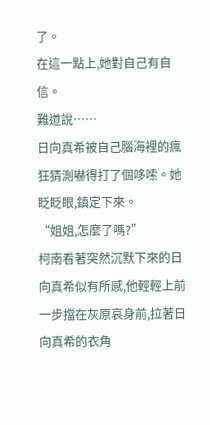了。
在這一點上,她對自己有自信。
難道說……
日向真希被自己腦海裡的瘋狂猜測嚇得打了個哆嗦。她眨眨眼,鎮定下來。
“姐姐,怎麼了嗎?”
柯南看著突然沉默下來的日向真希似有所感,他輕輕上前一步擋在灰原哀身前,拉著日向真希的衣角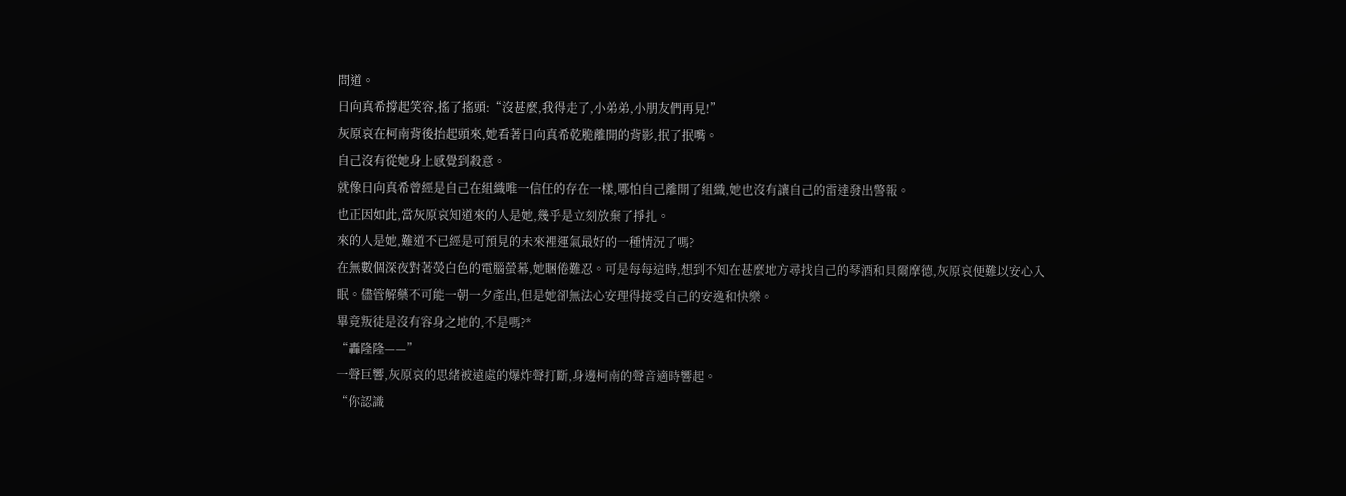問道。
日向真希撐起笑容,搖了搖頭:“沒甚麼,我得走了,小弟弟,小朋友們再見!”
灰原哀在柯南背後抬起頭來,她看著日向真希乾脆離開的背影,抿了抿嘴。
自己沒有從她身上感覺到殺意。
就像日向真希曾經是自己在組織唯一信任的存在一樣,哪怕自己離開了組織,她也沒有讓自己的雷達發出警報。
也正因如此,當灰原哀知道來的人是她,幾乎是立刻放棄了掙扎。
來的人是她,難道不已經是可預見的未來裡運氣最好的一種情況了嗎?
在無數個深夜對著熒白色的電腦螢幕,她睏倦難忍。可是每每這時,想到不知在甚麼地方尋找自己的琴酒和貝爾摩德,灰原哀便難以安心入眠。儘管解藥不可能一朝一夕產出,但是她卻無法心安理得接受自己的安逸和快樂。
畢竟叛徒是沒有容身之地的,不是嗎?*
“轟隆隆——”
一聲巨響,灰原哀的思緒被遠處的爆炸聲打斷,身邊柯南的聲音適時響起。
“你認識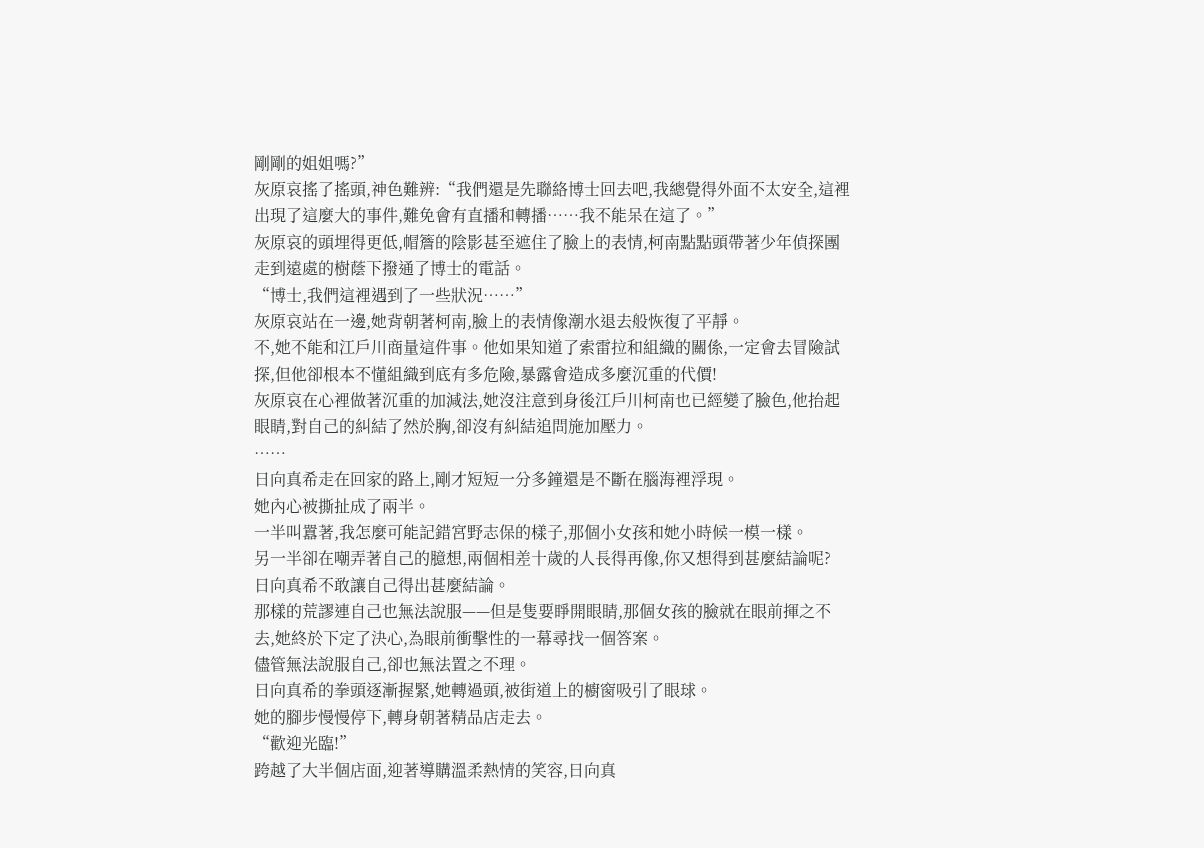剛剛的姐姐嗎?”
灰原哀搖了搖頭,神色難辨:“我們還是先聯絡博士回去吧,我總覺得外面不太安全,這裡出現了這麼大的事件,難免會有直播和轉播……我不能呆在這了。”
灰原哀的頭埋得更低,帽簷的陰影甚至遮住了臉上的表情,柯南點點頭帶著少年偵探團走到遠處的樹蔭下撥通了博士的電話。
“博士,我們這裡遇到了一些狀況……”
灰原哀站在一邊,她背朝著柯南,臉上的表情像潮水退去般恢復了平靜。
不,她不能和江戶川商量這件事。他如果知道了索雷拉和組織的關係,一定會去冒險試探,但他卻根本不懂組織到底有多危險,暴露會造成多麼沉重的代價!
灰原哀在心裡做著沉重的加減法,她沒注意到身後江戶川柯南也已經變了臉色,他抬起眼睛,對自己的糾結了然於胸,卻沒有糾結追問施加壓力。
……
日向真希走在回家的路上,剛才短短一分多鐘還是不斷在腦海裡浮現。
她內心被撕扯成了兩半。
一半叫囂著,我怎麼可能記錯宮野志保的樣子,那個小女孩和她小時候一模一樣。
另一半卻在嘲弄著自己的臆想,兩個相差十歲的人長得再像,你又想得到甚麼結論呢?
日向真希不敢讓自己得出甚麼結論。
那樣的荒謬連自己也無法說服——但是隻要睜開眼睛,那個女孩的臉就在眼前揮之不去,她終於下定了決心,為眼前衝擊性的一幕尋找一個答案。
儘管無法說服自己,卻也無法置之不理。
日向真希的拳頭逐漸握緊,她轉過頭,被街道上的櫥窗吸引了眼球。
她的腳步慢慢停下,轉身朝著精品店走去。
“歡迎光臨!”
跨越了大半個店面,迎著導購溫柔熱情的笑容,日向真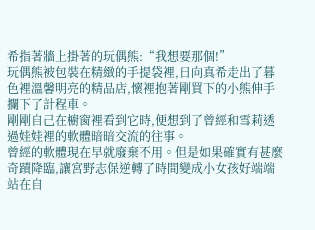希指著牆上掛著的玩偶熊:“我想要那個!”
玩偶熊被包裝在精緻的手提袋裡,日向真希走出了暮色裡溫馨明亮的精品店,懷裡抱著剛買下的小熊伸手攔下了計程車。
剛剛自己在櫥窗裡看到它時,便想到了曾經和雪莉透過娃娃裡的軟體暗暗交流的往事。
曾經的軟體現在早就廢棄不用。但是如果確實有甚麼奇蹟降臨,讓宮野志保逆轉了時間變成小女孩好端端站在自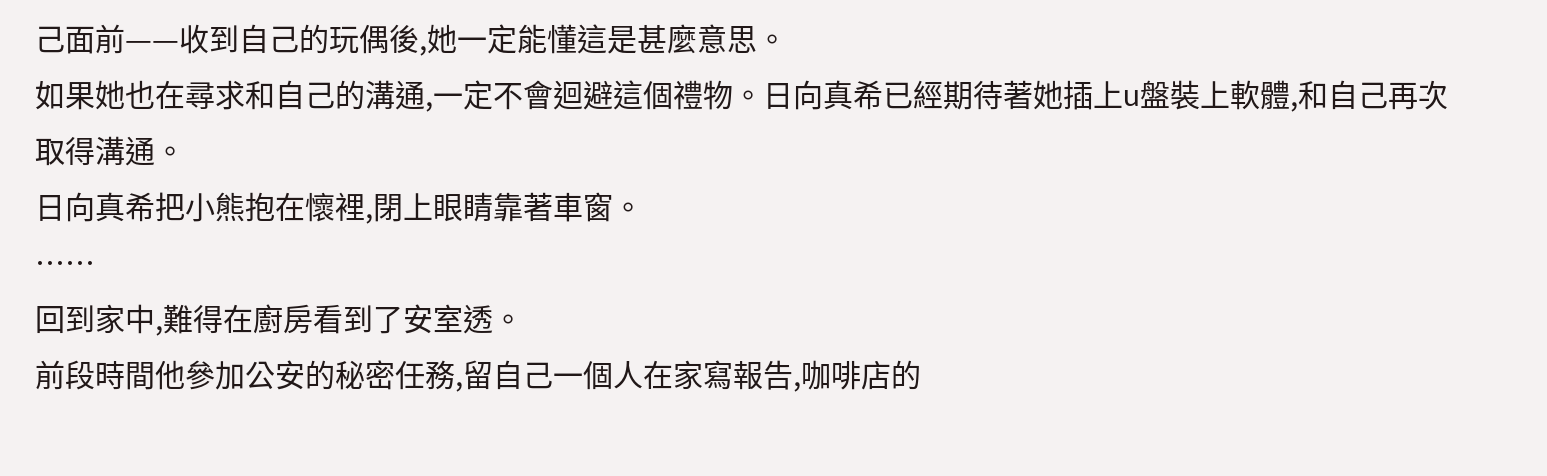己面前——收到自己的玩偶後,她一定能懂這是甚麼意思。
如果她也在尋求和自己的溝通,一定不會迴避這個禮物。日向真希已經期待著她插上u盤裝上軟體,和自己再次取得溝通。
日向真希把小熊抱在懷裡,閉上眼睛靠著車窗。
……
回到家中,難得在廚房看到了安室透。
前段時間他參加公安的秘密任務,留自己一個人在家寫報告,咖啡店的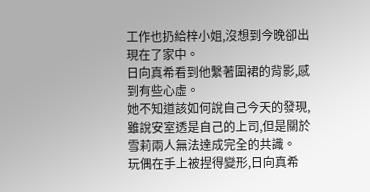工作也扔給梓小姐,沒想到今晚卻出現在了家中。
日向真希看到他繫著圍裙的背影,感到有些心虛。
她不知道該如何說自己今天的發現,雖說安室透是自己的上司,但是關於雪莉兩人無法達成完全的共識。
玩偶在手上被捏得變形,日向真希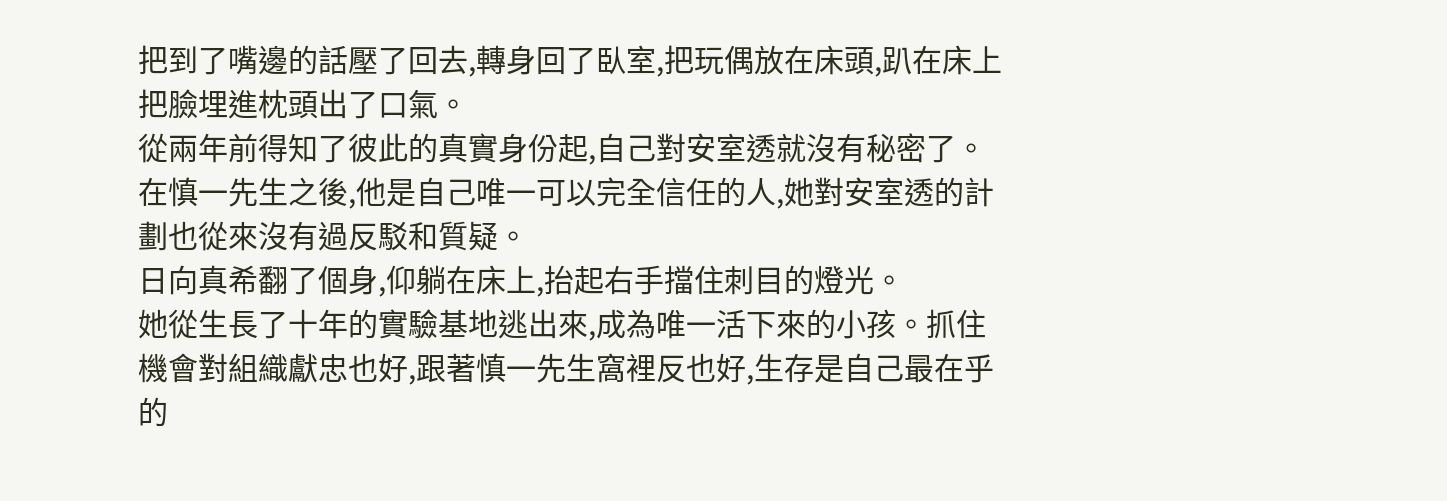把到了嘴邊的話壓了回去,轉身回了臥室,把玩偶放在床頭,趴在床上把臉埋進枕頭出了口氣。
從兩年前得知了彼此的真實身份起,自己對安室透就沒有秘密了。在慎一先生之後,他是自己唯一可以完全信任的人,她對安室透的計劃也從來沒有過反駁和質疑。
日向真希翻了個身,仰躺在床上,抬起右手擋住刺目的燈光。
她從生長了十年的實驗基地逃出來,成為唯一活下來的小孩。抓住機會對組織獻忠也好,跟著慎一先生窩裡反也好,生存是自己最在乎的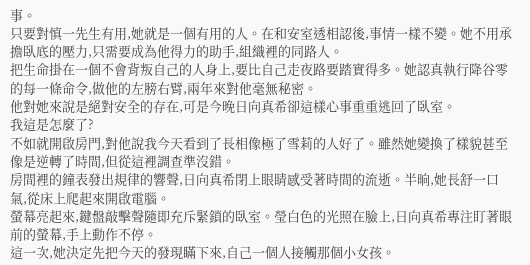事。
只要對慎一先生有用,她就是一個有用的人。在和安室透相認後,事情一樣不變。她不用承擔臥底的壓力,只需要成為他得力的助手,組織裡的同路人。
把生命掛在一個不會背叛自己的人身上,要比自己走夜路要踏實得多。她認真執行降谷零的每一條命令,做他的左膀右臂,兩年來對他毫無秘密。
他對她來說是絕對安全的存在,可是今晚日向真希卻這樣心事重重逃回了臥室。
我這是怎麼了?
不如就開啟房門,對他說我今天看到了長相像極了雪莉的人好了。雖然她變換了樣貌甚至像是逆轉了時間,但從這裡調查準沒錯。
房間裡的鐘表發出規律的響聲,日向真希閉上眼睛感受著時間的流逝。半晌,她長舒一口氣,從床上爬起來開啟電腦。
螢幕亮起來,鍵盤敲擊聲隨即充斥緊鎖的臥室。瑩白色的光照在臉上,日向真希專注盯著眼前的螢幕,手上動作不停。
這一次,她決定先把今天的發現瞞下來,自己一個人接觸那個小女孩。